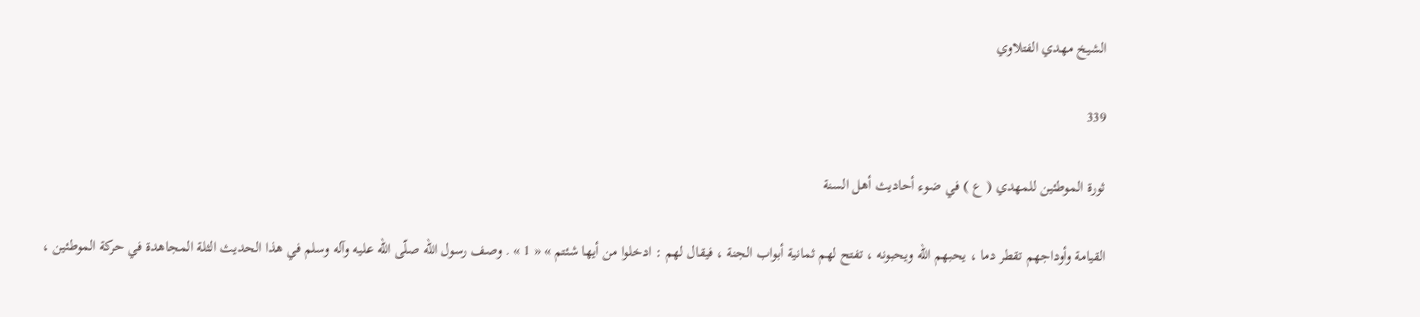الشيخ مهدي الفتلاوي

339

ثورة الموطئين للمهدي ( ع ) في ضوء أحاديث أهل السنة

القيامة وأوداجهم تقطر دما ، يحبهم اللّه ويحبونه ، تفتح لهم ثمانية أبواب الجنة ، فيقال لهم : ادخلوا من أيها شئتم » « 1 » . وصف رسول اللّه صلّى اللّه عليه وآله وسلم في هذا الحديث الثلة المجاهدة في حركة الموطئين ،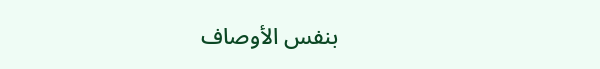بنفس الأوصاف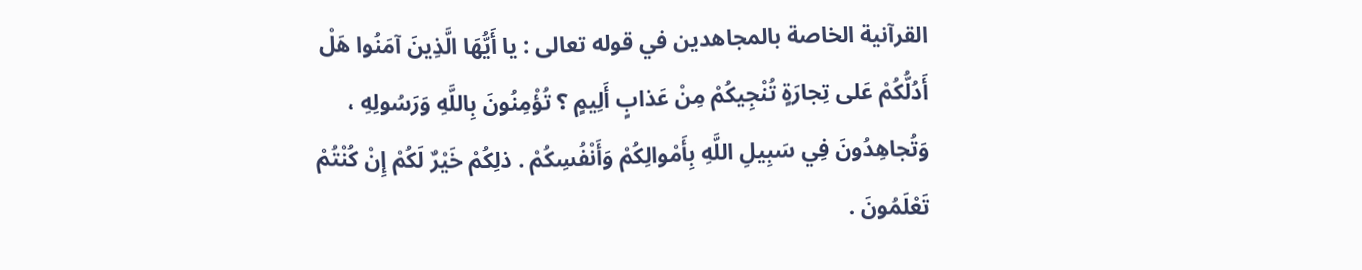القرآنية الخاصة بالمجاهدين في قوله تعالى : يا أَيُّهَا الَّذِينَ آمَنُوا هَلْ أَدُلُّكُمْ عَلى تِجارَةٍ تُنْجِيكُمْ مِنْ عَذابٍ أَلِيمٍ ؟ تُؤْمِنُونَ بِاللَّهِ وَرَسُولِهِ ، وَتُجاهِدُونَ فِي سَبِيلِ اللَّهِ بِأَمْوالِكُمْ وَأَنْفُسِكُمْ . ذلِكُمْ خَيْرٌ لَكُمْ إِنْ كُنْتُمْ تَعْلَمُونَ .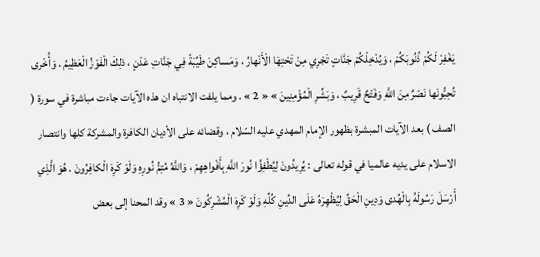يَغْفِرْ لَكُمْ ذُنُوبَكُمْ ، وَيُدْخِلْكُمْ جَنَّاتٍ تَجْرِي مِنْ تَحْتِهَا الْأَنْهارُ ، وَمَساكِنَ طَيِّبَةً فِي جَنَّاتِ عَدْنٍ ، ذلِكَ الْفَوْزُ الْعَظِيمُ . وَأُخْرى تُحِبُّونَها نَصْرٌ مِنَ اللَّهِ وَفَتْحٌ قَرِيبٌ ، وَبَشِّرِ الْمُؤْمِنِينَ » « 2 » . ومما يلفت الانتباه ان هذه الآيات جاءت مباشرة في سورة ( الصف ) بعد الآيات المبشرة بظهور الإمام المهدي عليه السّلام ، وقضائه على الأديان الكافرة والمشركة كلها وانتصار الاسلام على يديه عالميا في قوله تعالى : يُرِيدُونَ لِيُطْفِؤُا نُورَ اللَّهِ بِأَفْواهِهِمْ ، وَاللَّهُ مُتِمُّ نُورِهِ وَلَوْ كَرِهَ الْكافِرُونَ . هُوَ الَّذِي أَرْسَلَ رَسُولَهُ بِالْهُدى وَدِينِ الْحَقِّ لِيُظْهِرَهُ عَلَى الدِّينِ كُلِّهِ وَلَوْ كَرِهَ الْمُشْرِكُونَ « 3 » وقد المحنا إلى بعض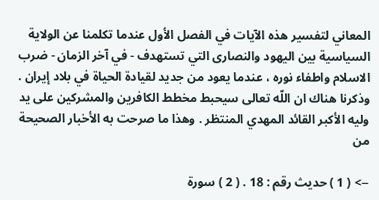المعاني لتفسير هذه الآيات في الفصل الأول عندما تكلمنا عن الولاية السياسية بين اليهود والنصارى التي تستهدف - في آخر الزمان - ضرب الاسلام واطفاء نوره ، عندما يعود من جديد لقيادة الحياة في بلاد إيران . وذكرنا هناك ان اللّه تعالى سيحبط مخطط الكافرين والمشركين على يد وليه الأكبر القائد المهدي المنتظر . وهذا ما صرحت به الأخبار الصحيحة من

--> ( 1 ) حديث رقم : 18 . ( 2 ) سورة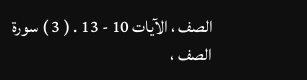الصف ، الآيات 10 - 13 . ( 3 ) سورة الصف ،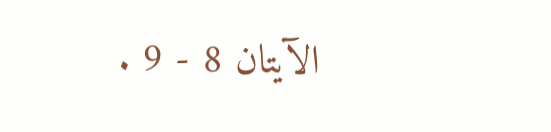الآيتان 8 - 9 .